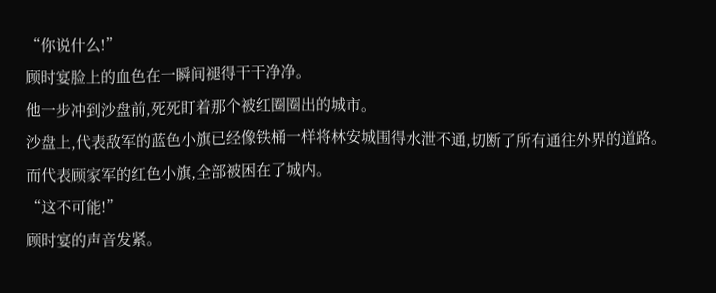“你说什么!”
顾时宴脸上的血色在一瞬间褪得干干净净。
他一步冲到沙盘前,死死盯着那个被红圈圈出的城市。
沙盘上,代表敌军的蓝色小旗已经像铁桶一样将林安城围得水泄不通,切断了所有通往外界的道路。
而代表顾家军的红色小旗,全部被困在了城内。
“这不可能!”
顾时宴的声音发紧。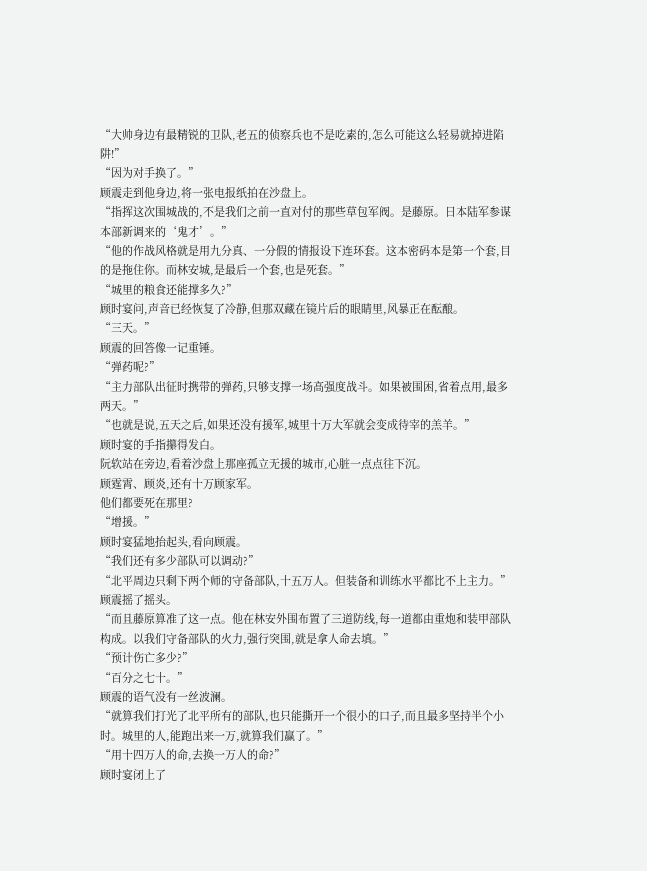“大帅身边有最精锐的卫队,老五的侦察兵也不是吃素的,怎么可能这么轻易就掉进陷阱!”
“因为对手换了。”
顾震走到他身边,将一张电报纸拍在沙盘上。
“指挥这次围城战的,不是我们之前一直对付的那些草包军阀。是藤原。日本陆军参谋本部新调来的‘鬼才’。”
“他的作战风格就是用九分真、一分假的情报设下连环套。这本密码本是第一个套,目的是拖住你。而林安城,是最后一个套,也是死套。”
“城里的粮食还能撑多久?”
顾时宴问,声音已经恢复了冷静,但那双藏在镜片后的眼睛里,风暴正在酝酿。
“三天。”
顾震的回答像一记重锤。
“弹药呢?”
“主力部队出征时携带的弹药,只够支撑一场高强度战斗。如果被围困,省着点用,最多两天。”
“也就是说,五天之后,如果还没有援军,城里十万大军就会变成待宰的羔羊。”
顾时宴的手指攥得发白。
阮软站在旁边,看着沙盘上那座孤立无援的城市,心脏一点点往下沉。
顾霆霄、顾炎,还有十万顾家军。
他们都要死在那里?
“增援。”
顾时宴猛地抬起头,看向顾震。
“我们还有多少部队可以调动?”
“北平周边只剩下两个师的守备部队,十五万人。但装备和训练水平都比不上主力。”
顾震摇了摇头。
“而且藤原算准了这一点。他在林安外围布置了三道防线,每一道都由重炮和装甲部队构成。以我们守备部队的火力,强行突围,就是拿人命去填。”
“预计伤亡多少?”
“百分之七十。”
顾震的语气没有一丝波澜。
“就算我们打光了北平所有的部队,也只能撕开一个很小的口子,而且最多坚持半个小时。城里的人,能跑出来一万,就算我们赢了。”
“用十四万人的命,去换一万人的命?”
顾时宴闭上了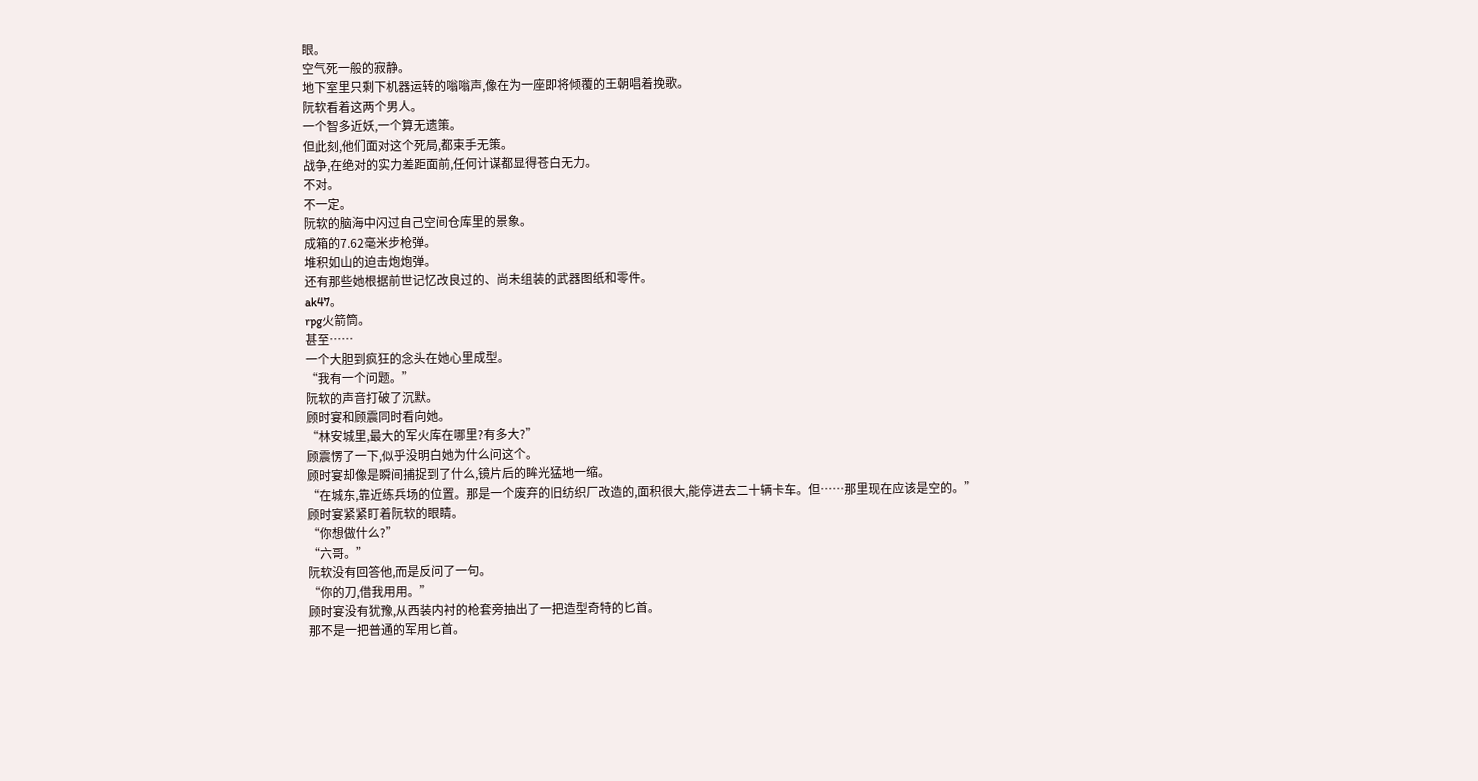眼。
空气死一般的寂静。
地下室里只剩下机器运转的嗡嗡声,像在为一座即将倾覆的王朝唱着挽歌。
阮软看着这两个男人。
一个智多近妖,一个算无遗策。
但此刻,他们面对这个死局,都束手无策。
战争,在绝对的实力差距面前,任何计谋都显得苍白无力。
不对。
不一定。
阮软的脑海中闪过自己空间仓库里的景象。
成箱的7.62毫米步枪弹。
堆积如山的迫击炮炮弹。
还有那些她根据前世记忆改良过的、尚未组装的武器图纸和零件。
ak47。
rpg火箭筒。
甚至……
一个大胆到疯狂的念头在她心里成型。
“我有一个问题。”
阮软的声音打破了沉默。
顾时宴和顾震同时看向她。
“林安城里,最大的军火库在哪里?有多大?”
顾震愣了一下,似乎没明白她为什么问这个。
顾时宴却像是瞬间捕捉到了什么,镜片后的眸光猛地一缩。
“在城东,靠近练兵场的位置。那是一个废弃的旧纺织厂改造的,面积很大,能停进去二十辆卡车。但……那里现在应该是空的。”
顾时宴紧紧盯着阮软的眼睛。
“你想做什么?”
“六哥。”
阮软没有回答他,而是反问了一句。
“你的刀,借我用用。”
顾时宴没有犹豫,从西装内衬的枪套旁抽出了一把造型奇特的匕首。
那不是一把普通的军用匕首。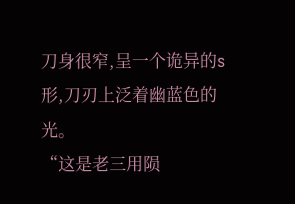刀身很窄,呈一个诡异的s形,刀刃上泛着幽蓝色的光。
“这是老三用陨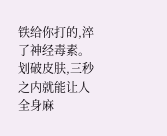铁给你打的,淬了神经毒素。划破皮肤,三秒之内就能让人全身麻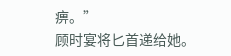痹。”
顾时宴将匕首递给她。